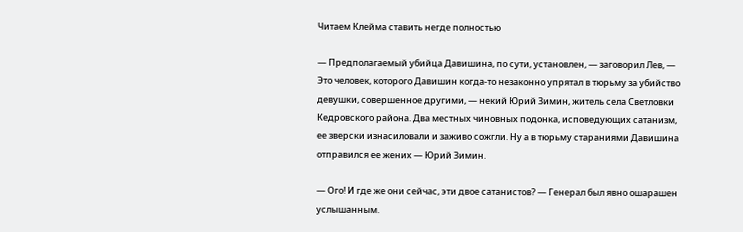Читаем Клейма ставить негде полностью

— Предполагаемый убийца Давишина, по сути, установлен, — заговорил Лев, — Это человек, которого Давишин когда-то незаконно упрятал в тюрьму за убийство девушки, совершенное другими, — некий Юрий Зимин, житель села Светловки Кедровского района. Два местных чиновных подонка, исповедующих сатанизм, ее зверски изнасиловали и заживо сожгли. Ну а в тюрьму стараниями Давишина отправился ее жених — Юрий Зимин.

— Ого! И где же они сейчас, эти двое сатанистов? — Генерал был явно ошарашен услышанным.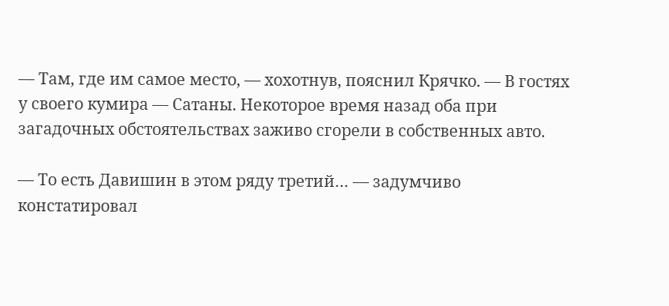— Там, где им самое место, — хохотнув, пояснил Крячко. — В гостях у своего кумира — Сатаны. Некоторое время назад оба при загадочных обстоятельствах заживо сгорели в собственных авто.

— То есть Давишин в этом ряду третий… — задумчиво констатировал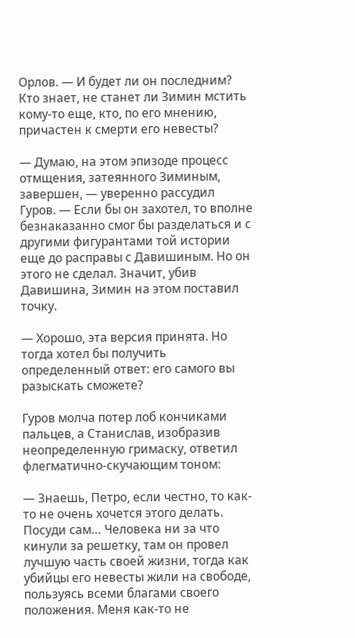Орлов. — И будет ли он последним? Кто знает, не станет ли Зимин мстить кому-то еще, кто, по его мнению, причастен к смерти его невесты?

— Думаю, на этом эпизоде процесс отмщения, затеянного Зиминым, завершен, — уверенно рассудил Гуров. — Если бы он захотел, то вполне безнаказанно смог бы разделаться и с другими фигурантами той истории еще до расправы с Давишиным. Но он этого не сделал. Значит, убив Давишина, Зимин на этом поставил точку.

— Хорошо, эта версия принята. Но тогда хотел бы получить определенный ответ: его самого вы разыскать сможете?

Гуров молча потер лоб кончиками пальцев, а Станислав, изобразив неопределенную гримаску, ответил флегматично-скучающим тоном:

— Знаешь, Петро, если честно, то как-то не очень хочется этого делать. Посуди сам… Человека ни за что кинули за решетку, там он провел лучшую часть своей жизни, тогда как убийцы его невесты жили на свободе, пользуясь всеми благами своего положения. Меня как-то не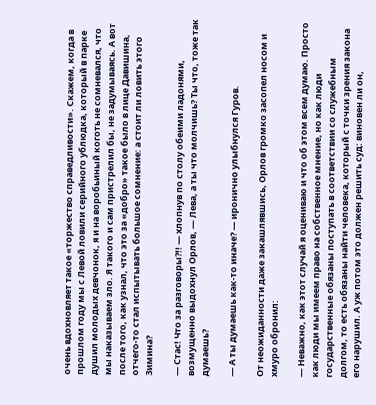очень вдохновляет такое «торжество справедливости». Скажем, когда в прошлом году мы с Левой ловили серийного ублюдка, который в парке душил молодых девчонок, я и на воробьиный коготь не сомневался, что мы наказываем зло. Я такого и сам пристрелил бы, не задумываясь. А вот после того, как узнал, что это за «добро» такое было в лице Давишина, отчего-то стал испытывать большое сомнение: а стоит ли ловить этого Зимина?

— Стас! Что за разговоры?!! — хлопнув по столу обеими ладонями, возмущенно выдохнул Орлов, — Лева, а ты что молчишь? Ты что, тоже так думаешь?

— А ты думаешь как-то иначе? — иронично улыбнулся Гуров.

От неожиданности даже закашлявшись, Орлов громко засопел носом и хмуро обронил:

— Неважно, как этот случай я оцениваю и что об этом всем думаю. Просто как люди мы имеем право на собственное мнение, но как люди государственные обязаны поступать в соответствии со служебным долгом, то есть обязаны найти человека, который с точки зрения закона его нарушил. А уж потом это должен решить суд: виновен ли он,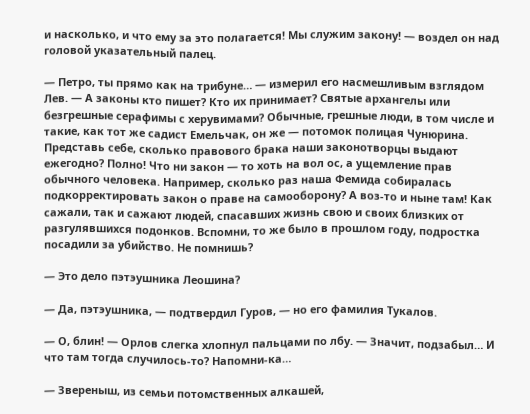и насколько, и что ему за это полагается! Мы служим закону! — воздел он над головой указательный палец.

— Петро, ты прямо как на трибуне… — измерил его насмешливым взглядом Лев. — А законы кто пишет? Кто их принимает? Святые архангелы или безгрешные серафимы с херувимами? Обычные, грешные люди, в том числе и такие, как тот же садист Емельчак, он же — потомок полицая Чунюрина. Представь себе, сколько правового брака наши законотворцы выдают ежегодно? Полно! Что ни закон — то хоть на вол ос, а ущемление прав обычного человека. Например, сколько раз наша Фемида собиралась подкорректировать закон о праве на самооборону? А воз-то и ныне там! Как сажали, так и сажают людей, спасавших жизнь свою и своих близких от разгулявшихся подонков. Вспомни, то же было в прошлом году, подростка посадили за убийство. Не помнишь?

— Это дело пэтэушника Леошина?

— Да, пэтэушника, — подтвердил Гуров, — но его фамилия Тукалов.

— О, блин! — Орлов слегка хлопнул пальцами по лбу. — Значит, подзабыл… И что там тогда случилось-то? Напомни-ка…

— Звереныш, из семьи потомственных алкашей,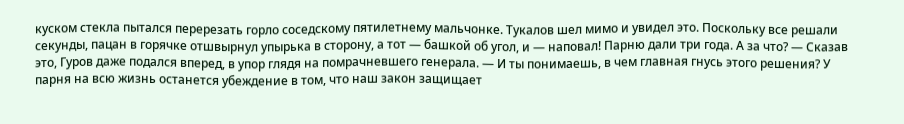куском стекла пытался перерезать горло соседскому пятилетнему мальчонке. Тукалов шел мимо и увидел это. Поскольку все решали секунды, пацан в горячке отшвырнул упырька в сторону, а тот — башкой об угол, и — наповал! Парню дали три года. А за что? — Сказав это, Гуров даже подался вперед, в упор глядя на помрачневшего генерала. — И ты понимаешь, в чем главная гнусь этого решения? У парня на всю жизнь останется убеждение в том, что наш закон защищает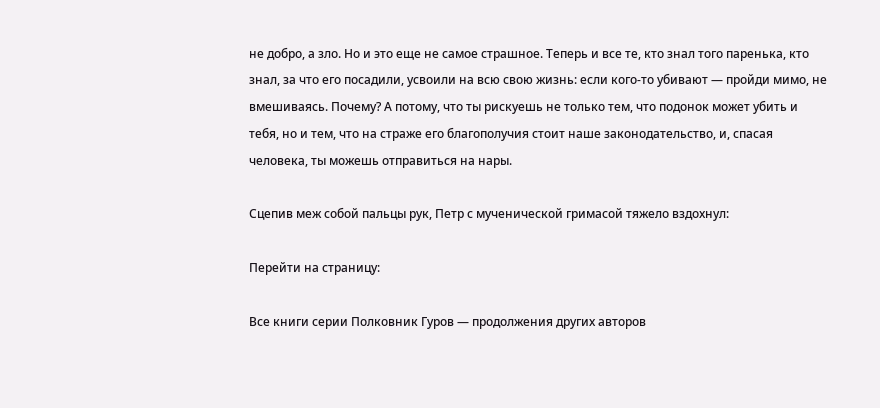не добро, а зло. Но и это еще не самое страшное. Теперь и все те, кто знал того паренька, кто знал, за что его посадили, усвоили на всю свою жизнь: если кого-то убивают — пройди мимо, не вмешиваясь. Почему? А потому, что ты рискуешь не только тем, что подонок может убить и тебя, но и тем, что на страже его благополучия стоит наше законодательство, и, спасая человека, ты можешь отправиться на нары.

Сцепив меж собой пальцы рук, Петр с мученической гримасой тяжело вздохнул:

Перейти на страницу:

Все книги серии Полковник Гуров — продолжения других авторов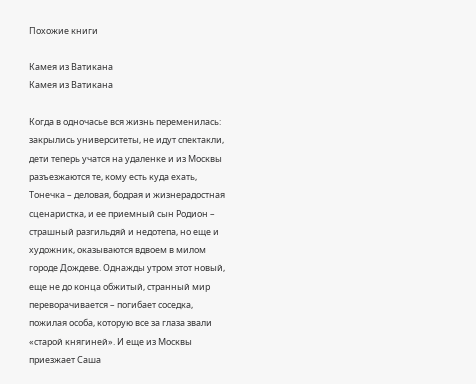Похожие книги

Камея из Ватикана
Камея из Ватикана

Когда в одночасье вся жизнь переменилась: закрылись университеты, не идут спектакли, дети теперь учатся на удаленке и из Москвы разъезжаются те, кому есть куда ехать, Тонечка – деловая, бодрая и жизнерадостная сценаристка, и ее приемный сын Родион – страшный разгильдяй и недотепа, но еще и художник, оказываются вдвоем в милом городе Дождеве. Однажды утром этот новый, еще не до конца обжитый, странный мир переворачивается – погибает соседка, пожилая особа, которую все за глаза звали «старой княгиней». И еще из Москвы приезжает Саша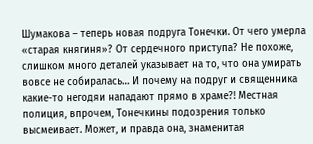Шумакова – теперь новая подруга Тонечки. От чего умерла «старая княгиня»? От сердечного приступа? Не похоже, слишком много деталей указывает на то, что она умирать вовсе не собиралась… И почему на подруг и священника какие-то негодяи нападают прямо в храме?! Местная полиция, впрочем, Тонечкины подозрения только высмеивает. Может, и правда она, знаменитая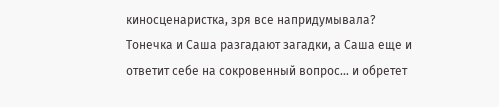киносценаристка, зря все напридумывала? Тонечка и Саша разгадают загадки, а Саша еще и ответит себе на сокровенный вопрос… и обретет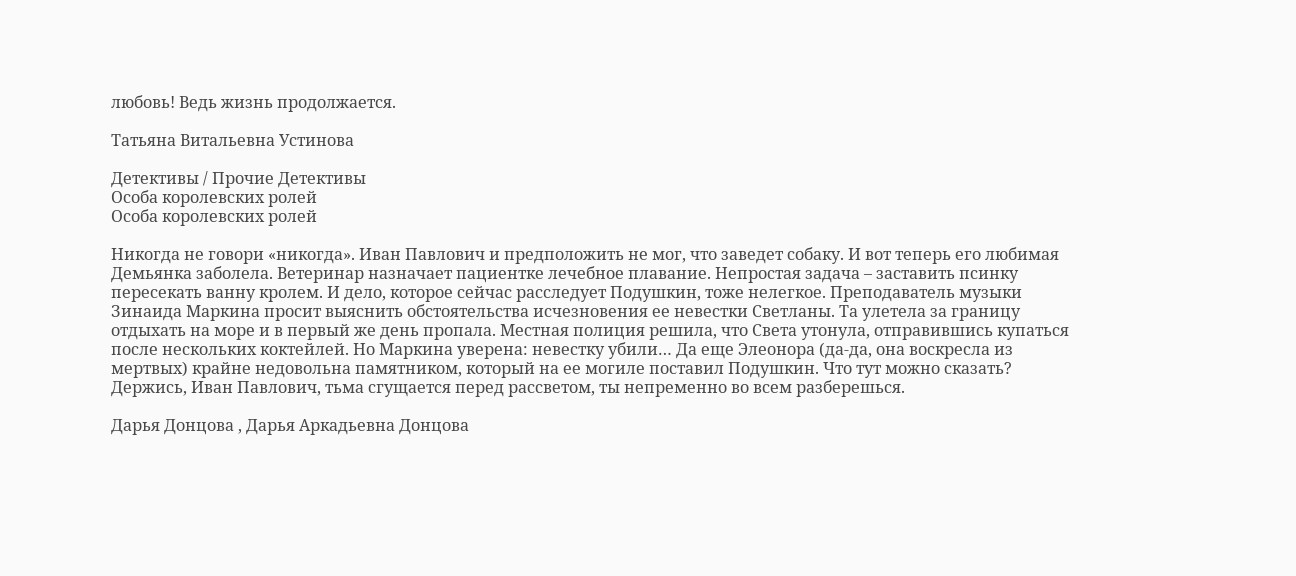любовь! Ведь жизнь продолжается.

Татьяна Витальевна Устинова

Детективы / Прочие Детективы
Особа королевских ролей
Особа королевских ролей

Никогда не говори «никогда». Иван Павлович и предположить не мог, что заведет собаку. И вот теперь его любимая Демьянка заболела. Ветеринар назначает пациентке лечебное плавание. Непростая задача – заставить псинку пересекать ванну кролем. И дело, которое сейчас расследует Подушкин, тоже нелегкое. Преподаватель музыки Зинаида Маркина просит выяснить обстоятельства исчезновения ее невестки Светланы. Та улетела за границу отдыхать на море и в первый же день пропала. Местная полиция решила, что Света утонула, отправившись купаться после нескольких коктейлей. Но Маркина уверена: невестку убили… Да еще Элеонора (да-да, она воскресла из мертвых) крайне недовольна памятником, который на ее могиле поставил Подушкин. Что тут можно сказать? Держись, Иван Павлович, тьма сгущается перед рассветом, ты непременно во всем разберешься.

Дарья Донцова , Дарья Аркадьевна Донцова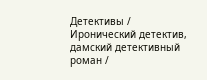Детективы / Иронический детектив, дамский детективный роман /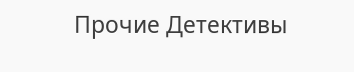Прочие Детективы